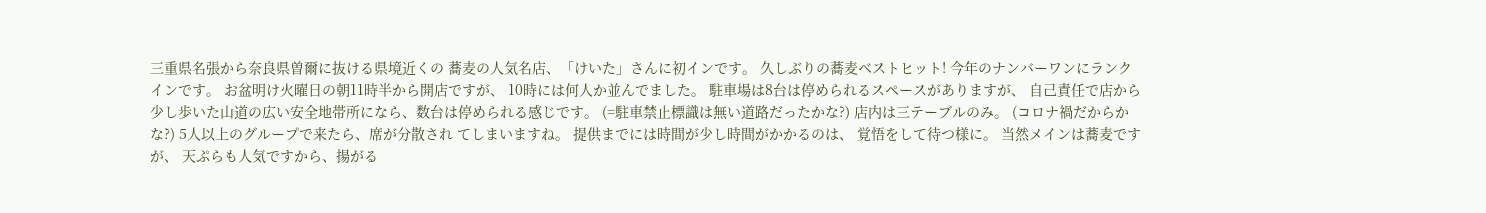三重県名張から奈良県曽爾に抜ける県境近くの 蕎麦の人気名店、「けいた」さんに初インです。 久しぶりの蕎麦ベストヒット! 今年のナンバーワンにランクインです。 お盆明け火曜日の朝11時半から開店ですが、 10時には何人か並んでました。 駐車場は8台は停められるスペースがありますが、 自己責任で店から少し歩いた山道の広い安全地帯所になら、数台は停められる感じです。 (=駐車禁止標識は無い道路だったかな?) 店内は三テーブルのみ。 (コロナ禍だからかな?) 5人以上のグループで来たら、席が分散され てしまいますね。 提供までには時間が少し時間がかかるのは、 覚悟をして待つ様に。 当然メインは蕎麦ですが、 天ぷらも人気ですから、揚がる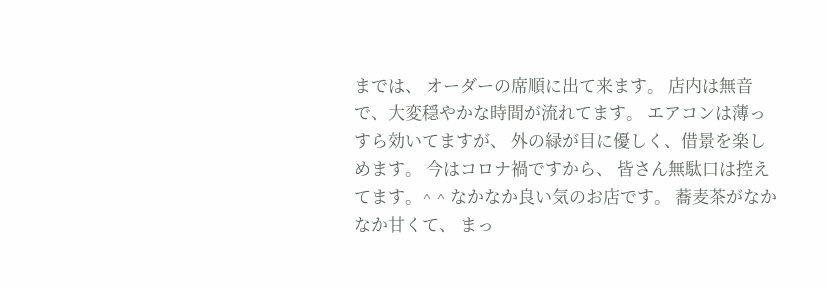までは、 オーダーの席順に出て来ます。 店内は無音で、大変穏やかな時間が流れてます。 エアコンは薄っすら効いてますが、 外の緑が目に優しく、借景を楽しめます。 今はコロナ禍ですから、 皆さん無駄口は控えてます。^ ^ なかなか良い気のお店です。 蕎麦茶がなかなか甘くて、 まっ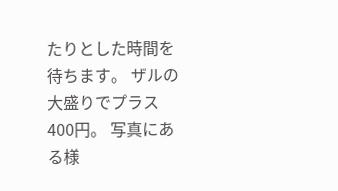たりとした時間を待ちます。 ザルの大盛りでプラス400円。 写真にある様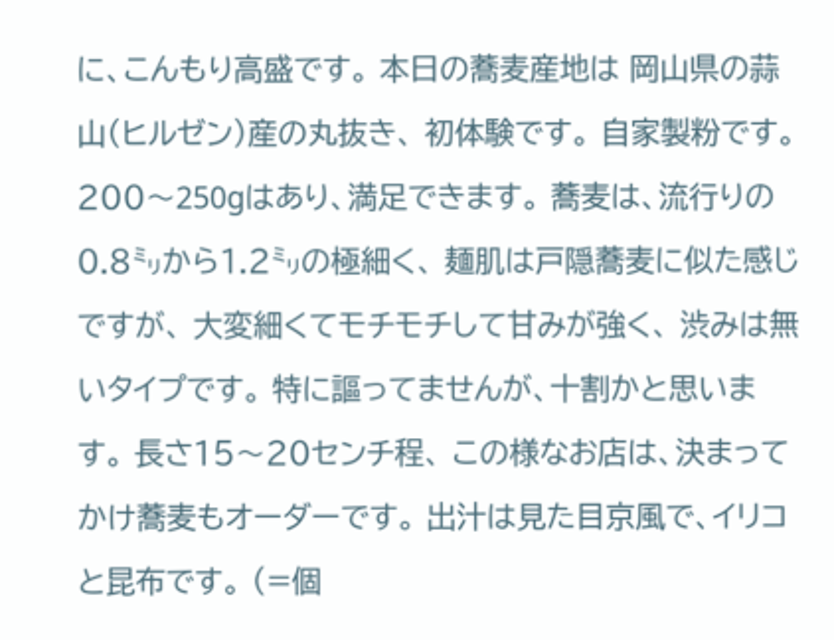に、こんもり高盛です。 本日の蕎麦産地は 岡山県の蒜山(ヒルゼン)産の丸抜き、 初体験です。 自家製粉です。 200〜250gはあり、満足できます。 蕎麦は、流行りの0.8㍉から1.2㍉の極細く、 麺肌は戸隠蕎麦に似た感じですが、 大変細くてモチモチして甘みが強く、 渋みは無いタイプです。 特に謳ってませんが、十割かと思います。 長さ15〜20センチ程、 この様なお店は、決まって かけ蕎麦もオーダーです。 出汁は見た目京風で、イリコと昆布です。 (=個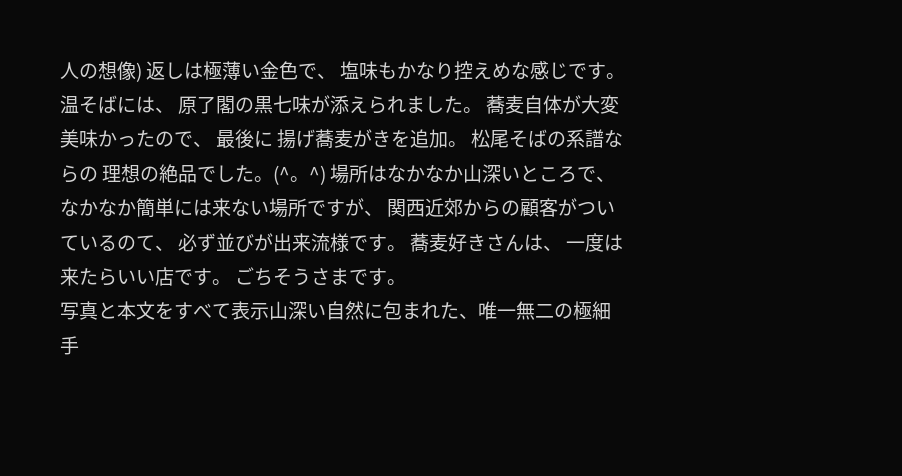人の想像) 返しは極薄い金色で、 塩味もかなり控えめな感じです。 温そばには、 原了閣の黒七味が添えられました。 蕎麦自体が大変美味かったので、 最後に 揚げ蕎麦がきを追加。 松尾そばの系譜ならの 理想の絶品でした。(^。^) 場所はなかなか山深いところで、 なかなか簡単には来ない場所ですが、 関西近郊からの顧客がついているのて、 必ず並びが出来流様です。 蕎麦好きさんは、 一度は来たらいい店です。 ごちそうさまです。
写真と本文をすべて表示山深い自然に包まれた、唯一無二の極細手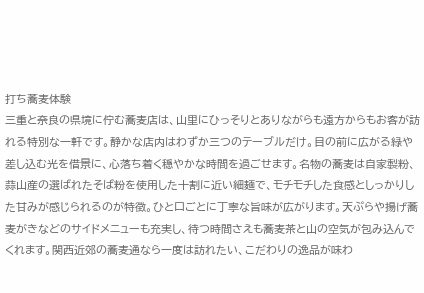打ち蕎麦体験
三重と奈良の県境に佇む蕎麦店は、山里にひっそりとありながらも遠方からもお客が訪れる特別な一軒です。静かな店内はわずか三つのテーブルだけ。目の前に広がる緑や差し込む光を借景に、心落ち着く穏やかな時間を過ごせます。名物の蕎麦は自家製粉、蒜山産の選ばれたそば粉を使用した十割に近い細麺で、モチモチした食感としっかりした甘みが感じられるのが特徴。ひと口ごとに丁寧な旨味が広がります。天ぷらや揚げ蕎麦がきなどのサイドメニューも充実し、待つ時間さえも蕎麦茶と山の空気が包み込んでくれます。関西近郊の蕎麦通なら一度は訪れたい、こだわりの逸品が味わ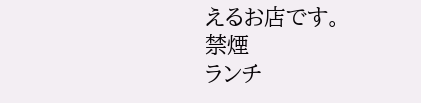えるお店です。
禁煙
ランチ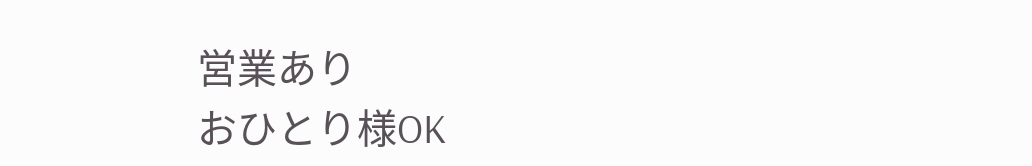営業あり
おひとり様OK